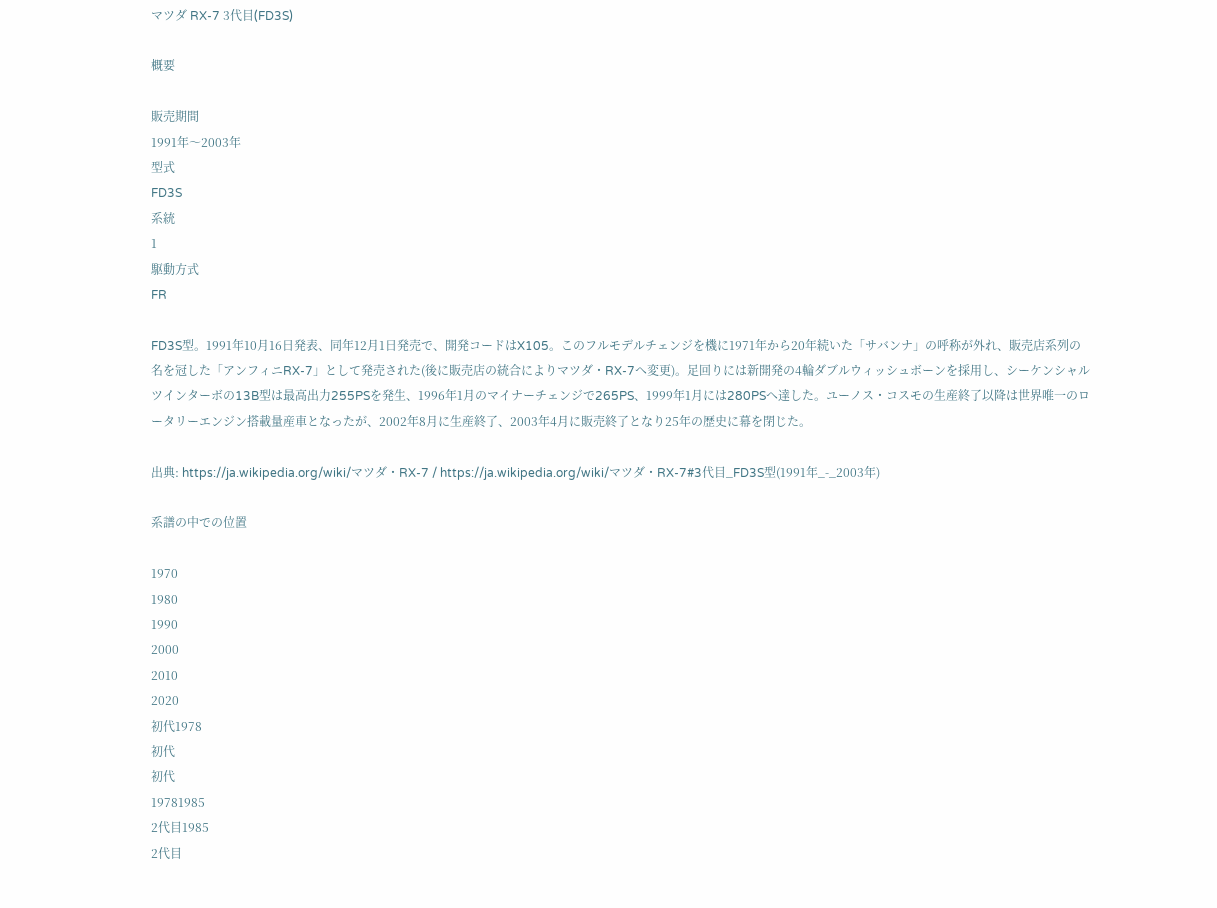マツダ RX-7 3代目(FD3S)

概要

販売期間
1991年〜2003年
型式
FD3S
系統
1
駆動方式
FR

FD3S型。1991年10月16日発表、同年12月1日発売で、開発コードはX105。このフルモデルチェンジを機に1971年から20年続いた「サバンナ」の呼称が外れ、販売店系列の名を冠した「アンフィニRX-7」として発売された(後に販売店の統合によりマツダ・RX-7へ変更)。足回りには新開発の4輪ダブルウィッシュボーンを採用し、シーケンシャルツインターボの13B型は最高出力255PSを発生、1996年1月のマイナーチェンジで265PS、1999年1月には280PSへ達した。ユーノス・コスモの生産終了以降は世界唯一のロータリーエンジン搭載量産車となったが、2002年8月に生産終了、2003年4月に販売終了となり25年の歴史に幕を閉じた。

出典: https://ja.wikipedia.org/wiki/マツダ・RX-7 / https://ja.wikipedia.org/wiki/マツダ・RX-7#3代目_FD3S型(1991年_-_2003年)

系譜の中での位置

1970
1980
1990
2000
2010
2020
初代1978
初代
初代
19781985
2代目1985
2代目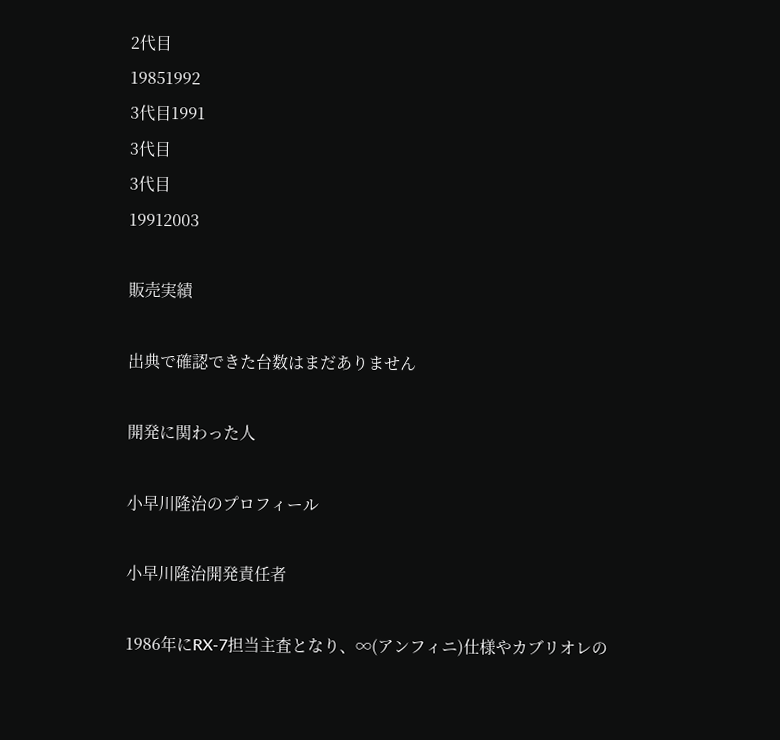2代目
19851992
3代目1991
3代目
3代目
19912003

販売実績

出典で確認できた台数はまだありません

開発に関わった人

小早川隆治のプロフィール

小早川隆治開発責任者

1986年にRX-7担当主査となり、∞(アンフィニ)仕様やカブリオレの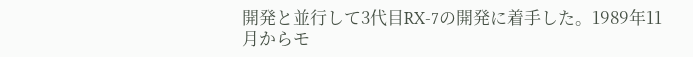開発と並行して3代目RX-7の開発に着手した。1989年11月からモ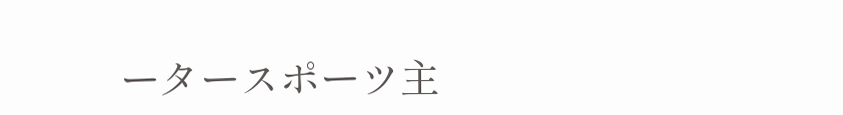ータースポーツ主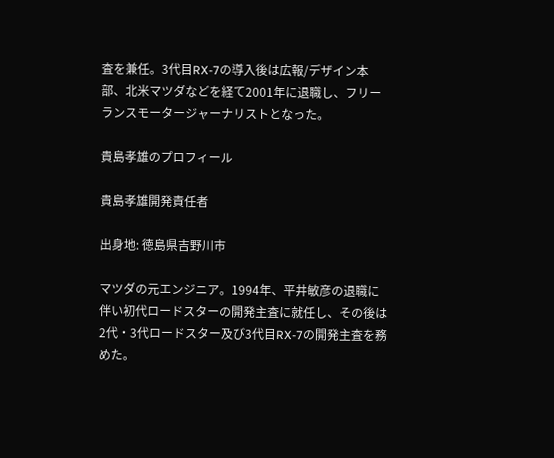査を兼任。3代目RX-7の導入後は広報/デザイン本部、北米マツダなどを経て2001年に退職し、フリーランスモータージャーナリストとなった。

貴島孝雄のプロフィール

貴島孝雄開発責任者

出身地: 徳島県吉野川市

マツダの元エンジニア。1994年、平井敏彦の退職に伴い初代ロードスターの開発主査に就任し、その後は2代・3代ロードスター及び3代目RX-7の開発主査を務めた。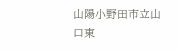山陽小野田市立山口東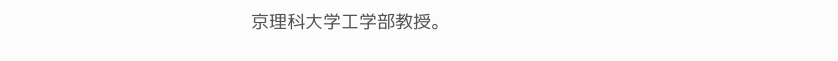京理科大学工学部教授。